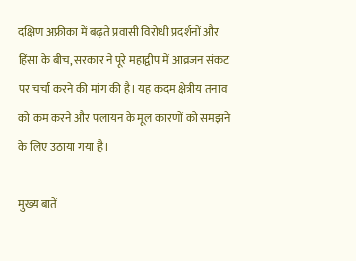दक्षिण अफ्रीका में बढ़ते प्रवासी विरोधी प्रदर्शनों और हिंसा के बीच, सरकार ने पूरे महाद्वीप में आव्रजन संकट पर चर्चा करने की मांग की है। यह कदम क्षेत्रीय तनाव को कम करने और पलायन के मूल कारणों को समझने के लिए उठाया गया है।

मुख्य बातें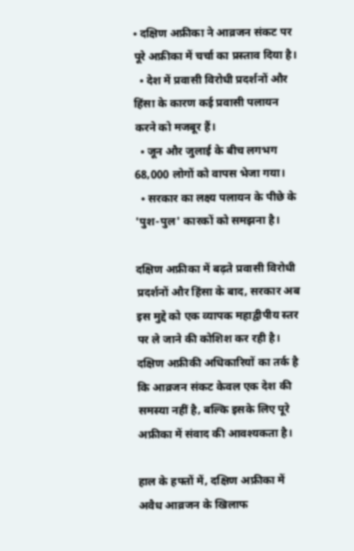• दक्षिण अफ्रीका ने आव्रजन संकट पर पूरे अफ्रीका में चर्चा का प्रस्ताव दिया है।
  • देश में प्रवासी विरोधी प्रदर्शनों और हिंसा के कारण कई प्रवासी पलायन करने को मजबूर हैं।
  • जून और जुलाई के बीच लगभग 68,000 लोगों को वापस भेजा गया।
  • सरकार का लक्ष्य पलायन के पीछे के 'पुश-पुल' कारकों को समझना है।

दक्षिण अफ्रीका में बढ़ते प्रवासी विरोधी प्रदर्शनों और हिंसा के बाद, सरकार अब इस मुद्दे को एक व्यापक महाद्वीपीय स्तर पर ले जाने की कोशिश कर रही है। दक्षिण अफ्रीकी अधिकारियों का तर्क है कि आव्रजन संकट केवल एक देश की समस्या नहीं है, बल्कि इसके लिए पूरे अफ्रीका में संवाद की आवश्यकता है।

हाल के हफ्तों में, दक्षिण अफ्रीका में अवैध आव्रजन के खिलाफ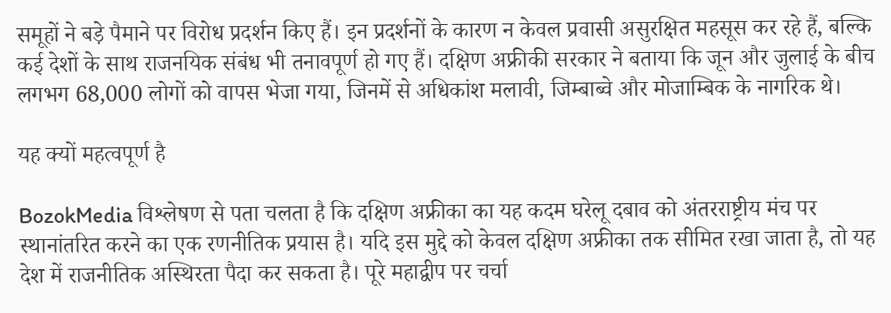समूहों ने बड़े पैमाने पर विरोध प्रदर्शन किए हैं। इन प्रदर्शनों के कारण न केवल प्रवासी असुरक्षित महसूस कर रहे हैं, बल्कि कई देशों के साथ राजनयिक संबंध भी तनावपूर्ण हो गए हैं। दक्षिण अफ्रीकी सरकार ने बताया कि जून और जुलाई के बीच लगभग 68,000 लोगों को वापस भेजा गया, जिनमें से अधिकांश मलावी, जिम्बाब्वे और मोजाम्बिक के नागरिक थे।

यह क्यों महत्वपूर्ण है

BozokMedia विश्लेषण से पता चलता है कि दक्षिण अफ्रीका का यह कदम घरेलू दबाव को अंतरराष्ट्रीय मंच पर स्थानांतरित करने का एक रणनीतिक प्रयास है। यदि इस मुद्दे को केवल दक्षिण अफ्रीका तक सीमित रखा जाता है, तो यह देश में राजनीतिक अस्थिरता पैदा कर सकता है। पूरे महाद्वीप पर चर्चा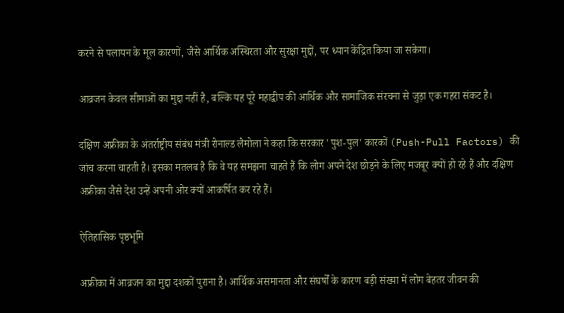करने से पलायन के मूल कारणों, जैसे आर्थिक अस्थिरता और सुरक्षा मुद्दों, पर ध्यान केंद्रित किया जा सकेगा।

आव्रजन केवल सीमाओं का मुद्दा नहीं है, बल्कि यह पूरे महाद्वीप की आर्थिक और सामाजिक संरचना से जुड़ा एक गहरा संकट है।

दक्षिण अफ्रीका के अंतर्राष्ट्रीय संबंध मंत्री रोनाल्ड लैमोला ने कहा कि सरकार 'पुश-पुल' कारकों (Push-Pull Factors) की जांच करना चाहती है। इसका मतलब है कि वे यह समझना चाहते हैं कि लोग अपने देश छोड़ने के लिए मजबूर क्यों हो रहे हैं और दक्षिण अफ्रीका जैसे देश उन्हें अपनी ओर क्यों आकर्षित कर रहे हैं।

ऐतिहासिक पृष्ठभूमि

अफ्रीका में आव्रजन का मुद्दा दशकों पुराना है। आर्थिक असमानता और संघर्षों के कारण बड़ी संख्या में लोग बेहतर जीवन की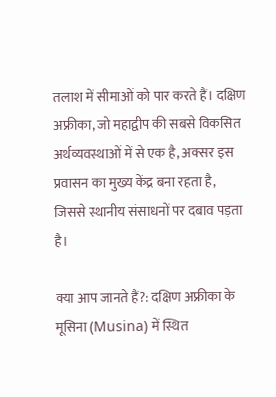तलाश में सीमाओं को पार करते हैं। दक्षिण अफ्रीका, जो महाद्वीप की सबसे विकसित अर्थव्यवस्थाओं में से एक है, अक्सर इस प्रवासन का मुख्य केंद्र बना रहता है, जिससे स्थानीय संसाधनों पर दबाव पड़ता है।

क्या आप जानते हैं?: दक्षिण अफ्रीका के मूसिना (Musina) में स्थित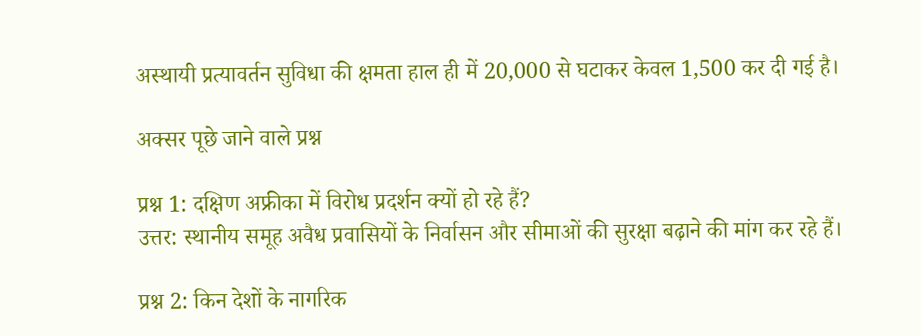अस्थायी प्रत्यावर्तन सुविधा की क्षमता हाल ही में 20,000 से घटाकर केवल 1,500 कर दी गई है।

अक्सर पूछे जाने वाले प्रश्न

प्रश्न 1: दक्षिण अफ्रीका में विरोध प्रदर्शन क्यों हो रहे हैं?
उत्तर: स्थानीय समूह अवैध प्रवासियों के निर्वासन और सीमाओं की सुरक्षा बढ़ाने की मांग कर रहे हैं।

प्रश्न 2: किन देशों के नागरिक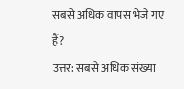सबसे अधिक वापस भेजे गए हैं?
उत्तर: सबसे अधिक संख्या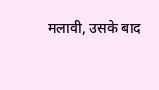मलावी, उसके बाद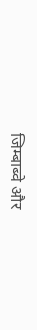जिम्बाब्वे और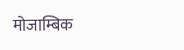मोजाम्बिक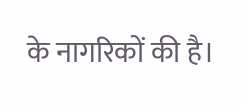के नागरिकों की है।